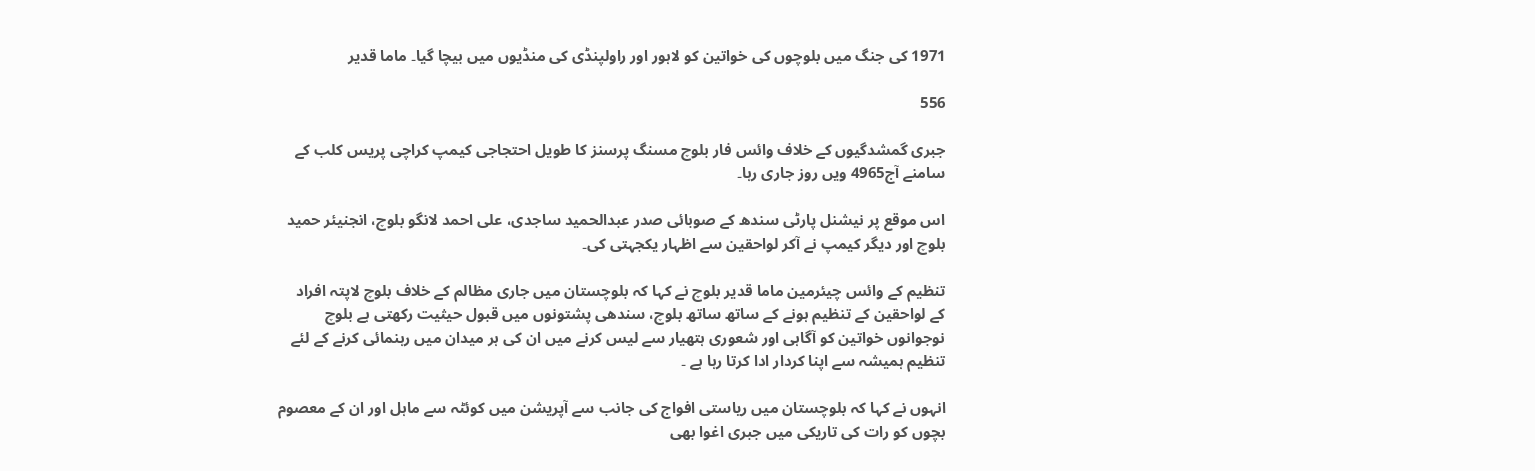1971 کی جنگ میں بلوچوں کی خواتین کو لاہور اور راولپنڈی کی منڈیوں میں بیچا گیا۔ ماما قدیر

556

جبری گمشدگیوں کے خلاف وائس فار بلوچ مسنگ پرسنز کا طویل احتجاجی کیمپ کراچی پریس کلب کے سامنے آج4965 ویں روز جاری رہا۔

اس موقع پر نیشنل پارٹی سندھ کے صوباںٔی صدر عبدالحمید ساجدی، علی احمد لانگو بلوچ، انجنیئر حمید بلوچ اور دیگر کیمپ نے آکر لواحقین سے اظہار یکجہتی کی۔

تنظیم کے وائس چیئرمین ماما قدیر بلوچ نے کہا کہ بلوچستان میں جاری مظالم کے خلاف بلوچ لاپتہ افراد کے لواحقین کے تنظیم ہونے کے ساتھ ساتھ بلوچ، سندھی پشتونوں میں قبول حیثیت رکھتی ہے بلوچ نوجوانوں خواتین کو آگاہی اور شعوری ہتھیار سے لیس کرنے میں ان کی ہر میدان میں رہنمائی کرنے کے لئے تنظیم ہمیشہ سے اپنا کردار ادا کرتا رہا ہے ۔

انہوں نے کہا کہ بلوچستان میں ریاستی افواج کی جانب سے آپریشن میں کوئٹہ سے ماہل اور ان کے معصوم بچوں کو رات کی تاریکی میں جبری اغوا بھی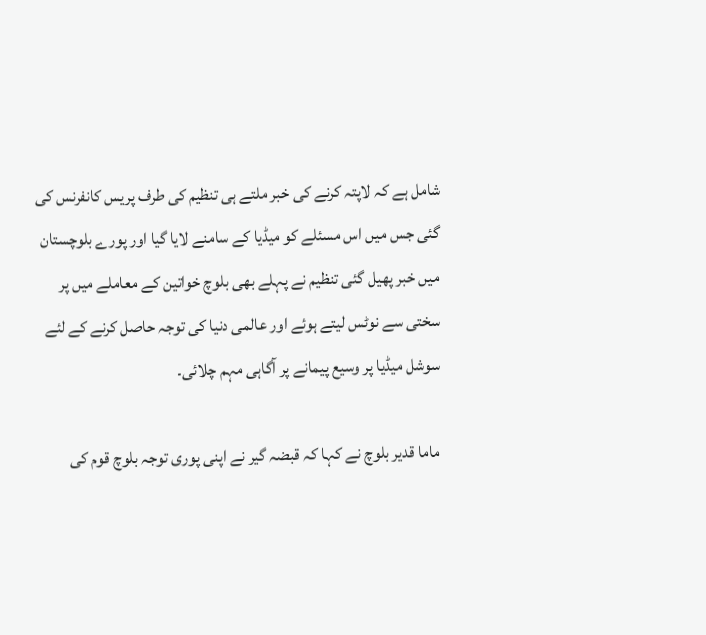شامل ہے کہ لاپتہ کرنے کی خبر ملتے ہی تنظیم کی طرف پریس کانفرنس کی گئی جس میں اس مسئلے کو میڈیا کے سامنے لایا گیا اور پورے بلوچستان میں خبر پھیل گئی تنظیم نے پہلے بھی بلوچ خواتین کے معاملے میں پر سختی سے نوٹس لیتے ہوئے اور عالمی دنیا کی توجہ حاصل کرنے کے لئے سوشل میڈیا پر وسیع پیمانے پر آگاہی مہم چلائی۔

ماما قدیر بلوچ نے کہا کہ قبضہ گیر نے اپنی پوری توجہ بلوچ قوم کی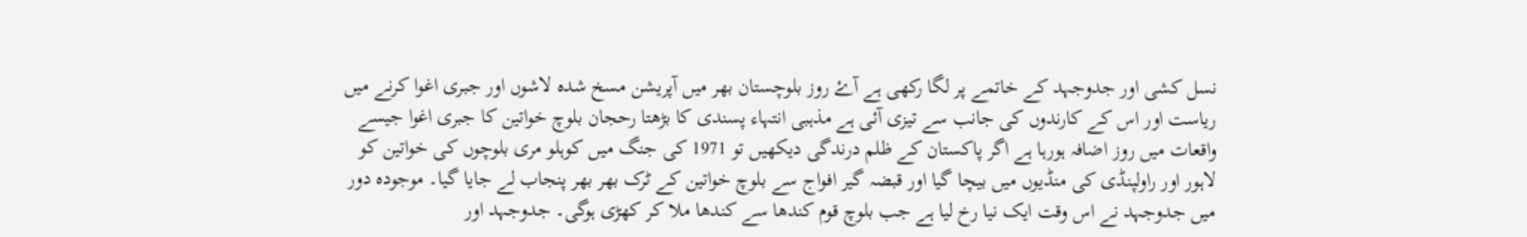نسل کشی اور جدوجہد کے خاتمے پر لگا رکھی ہے آۓ روز بلوچستان بھر میں آپریشن مسخ شدہ لاشوں اور جبری اغوا کرنے میں ریاست اور اس کے کارندوں کی جانب سے تیزی آئی ہے مذہبی انتہاء پسندی کا بڑھتا رحجان بلوچ خواتین کا جبری اغوا جیسے واقعات میں روز اضافہ ہورہا ہے اگر پاکستان کے ظلم درندگی دیکھیں تو 1971 کی جنگ میں کوہلو مری بلوچوں کی خواتین کو لاہور اور راولپنڈی کی منڈیوں میں بیچا گیا اور قبضہ گیر افواج سے بلوچ خواتین کے ٹرک بھر بھر پنجاب لے جایا گیا۔ موجودہ دور میں جدوجہد نے اس وقت ایک نیا رخ لیا ہے جب بلوچ قوم کندھا سے کندھا ملا کر کھڑی ہوگی۔ جدوجہد اور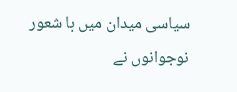سیاسی میدان میں با شعور نوجوانوں نے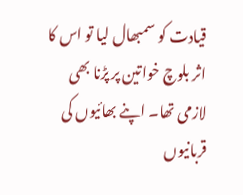قیادت کو سمبھال لیا تو اس کا اثر بلوچ خواتین پر پڑنا بھی لازمی تھا۔ اپنے بھائیوں کی قربانیوں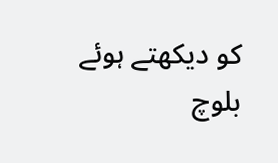کو دیکھتے ہوئے بلوچ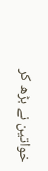خواتین نے بڑھ کر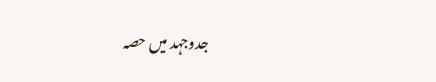جدوجہد میں حصہ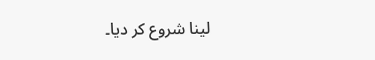لینا شروع کر دیا۔